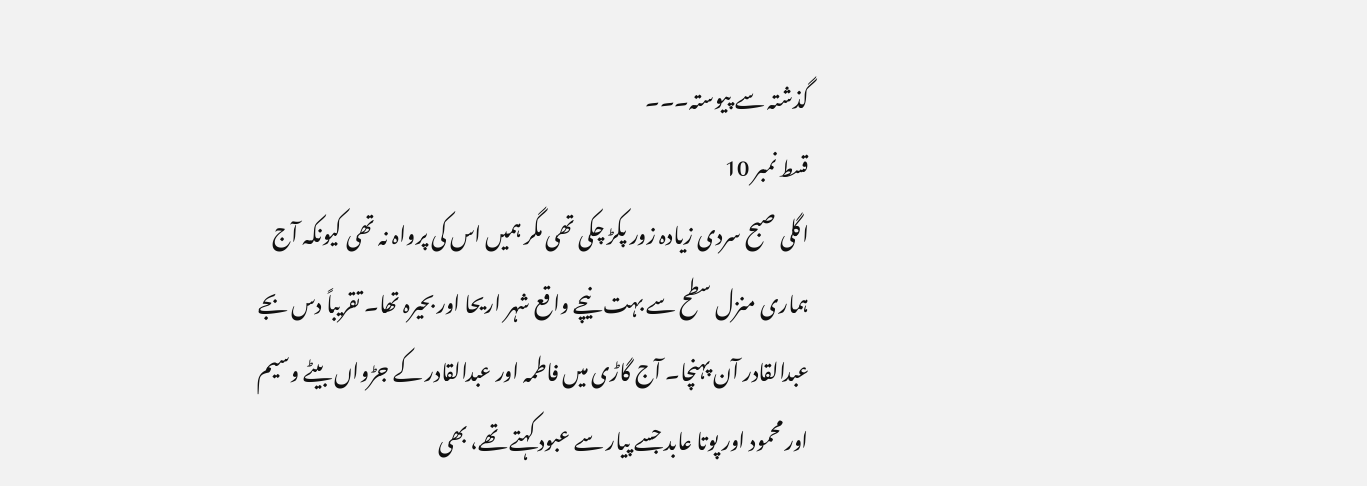گذشتہ سے پیوستہ۔۔۔
قسط نمبر 10
اگلی صبح سردی زیادہ زور پکڑ چکی تھی مگر ہمیں اس کی پرواہ نہ تھی کیونکہ آج ہماری منزل سطح سے بہت نیچے واقع شہر اریحا اور بحیرہ تھا۔ تقریباً دس بجے عبدالقادر آن پہنچا۔ آج گاڑی میں فاطمہ اور عبدالقادر کے جڑواں بیٹے وسیم اور محمود اور پوتا عابد جسے پیار سے عبود کہتے تھے، بھی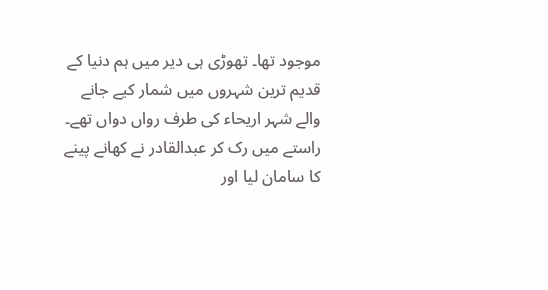موجود تھا۔ تھوڑی ہی دیر میں ہم دنیا کے قدیم ترین شہروں میں شمار کیے جانے والے شہر اریحاء کی طرف رواں دواں تھے۔
راستے میں رک کر عبدالقادر نے کھانے پینے کا سامان لیا اور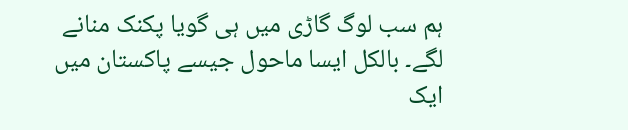ہم سب لوگ گاڑی میں ہی گویا پکنک منانے لگے۔ بالکل ایسا ماحول جیسے پاکستان میں ایک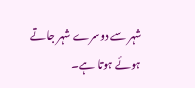شہر سے دوسرے شہر جاتے ہوئے ہوتا ہے۔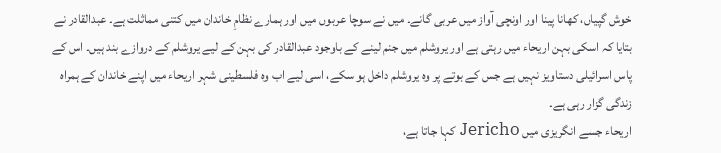خوش گپیاں، کھانا پینا اور اونچی آواز میں عربی گانے۔ میں نے سوچا عربوں میں اور ہمارے نظامِ خاندان میں کتنی مماثلت ہے۔ عبدالقادر نے بتایا کہ اسکی بہن اریحاء میں رہتی ہے اور یروشلم میں جنم لینے کے باوجود عبدالقادر کی بہن کے لیے یروشلم کے دروازے بند ہیں۔ اس کے پاس اسرائیلی دستاویز نہیں ہے جس کے بوتے پر وہ یروشلم داخل ہو سکے، اسی لیے اب وہ فلسطینی شہر اریحاء میں اپنے خاندان کے ہمراہ زندگی گزار رہی ہے۔
اریحاء جسے انگریزی میں Jericho کہا جاتا ہے،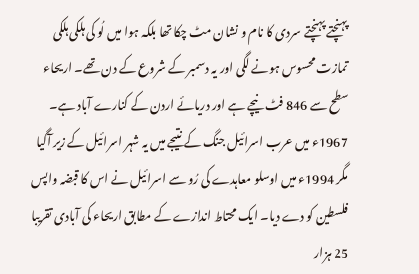پہنچتے پہنچتے سردی کا نام و نشان مٹ چکا تھا بلکہ ہوا میں لُو کی ہلکی ہلکی تمازت محسوس ہونے لگی اور یہ دسمبر کے شروع کے دن تھے۔ اریحاء سطح سے 846 فٹ نیچے ہے اور دریائے اردن کے کنارے آباد ہے۔ 1967ء میں عرب اسرائیل جنگ کے نتیجے میں یہ شہر اسرائیل کے زیر آگیا مگر 1994ء میں اوسلو معاہدے کی رُو سے اسرائیل نے اس کا قبضہ واپس فلسطین کو دے دیا۔ ایک محتاط اندازے کے مطابق اریحاء کی آبادی تقریبا 25 ہزار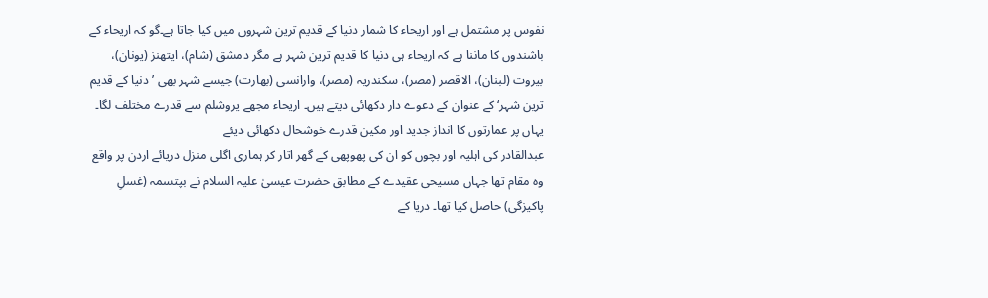نفوس پر مشتمل ہے اور اریحاء کا شمار دنیا کے قدیم ترین شہروں میں کیا جاتا ہے۔گو کہ اریحاء کے باشندوں کا ماننا ہے کہ اریحاء ہی دنیا کا قدیم ترین شہر ہے مگر دمشق (شام)، ایتھنز (یونان)، بیروت (لبنان)، الاقصر (مصر)، سکندریہ (مصر)، وارانسی (بھارت) جیسے شہر بھی ’دنیا کے قدیم ترین شہر‘ کے عنوان کے دعوے دار دکھائی دیتے ہیں۔ اریحاء مجھے یروشلم سے قدرے مختلف لگا۔ یہاں پر عمارتوں کا انداز جدید اور مکین قدرے خوشحال دکھائی دیئے
عبدالقادر کی اہلیہ اور بچوں کو ان کی پھوپھی کے گھر اتار کر ہماری اگلی منزل دریائے اردن پر واقع وہ مقام تھا جہاں مسیحی عقیدے کے مطابق حضرت عیسیٰ علیہ السلام نے بپتسمہ (غسلِ پاکیزگی) حاصل کیا تھا۔ دریا کے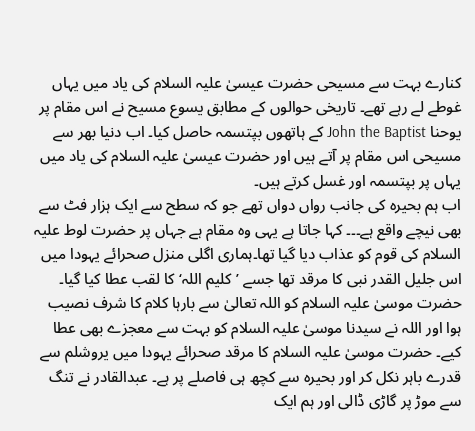کنارے بہت سے مسیحی حضرت عیسیٰ علیہ السلام کی یاد میں یہاں غوطے لے رہے تھے۔ تاریخی حوالوں کے مطابق یسوع مسیح نے اس مقام پر یوحنا John the Baptist کے ہاتھوں بپتسمہ حاصل کیا۔ اب دنیا بھر سے مسیحی اس مقام پر آتے ہیں اور حضرت عیسیٰ علیہ السلام کی یاد میں یہاں پر بپتسمہ اور غسل کرتے ہیں۔
اب ہم بحیرہ کی جانب رواں دواں تھے جو کہ سطح سے ایک ہزار فٹ سے بھی نیچے واقع ہے۔۔۔ کہا جاتا ہے یہی وہ مقام ہے جہاں پر حضرت لوط علیہ السلام کی قوم کو عذاب دیا گیا تھا۔ہماری اگلی منزل صحرائے یہودا میں اس جلیل القدر نبی کا مرقد تھا جسے ’کلیم اللہ‘ کا لقب عطا کیا گیا۔ حضرت موسیٰ علیہ السلام کو اللہ تعالیٰ سے بارہا کلام کا شرف نصیب ہوا اور اللہ نے سیدنا موسیٰ علیہ السلام کو بہت سے معجزے بھی عطا کیے۔ حضرت موسیٰ علیہ السلام کا مرقد صحرائے یہودا میں یروشلم سے قدرے باہر نکل کر اور بحیرہ سے کچھ ہی فاصلے پر ہے۔ عبدالقادر نے تنگ سے موڑ پر گاڑی ڈالی اور ہم ایک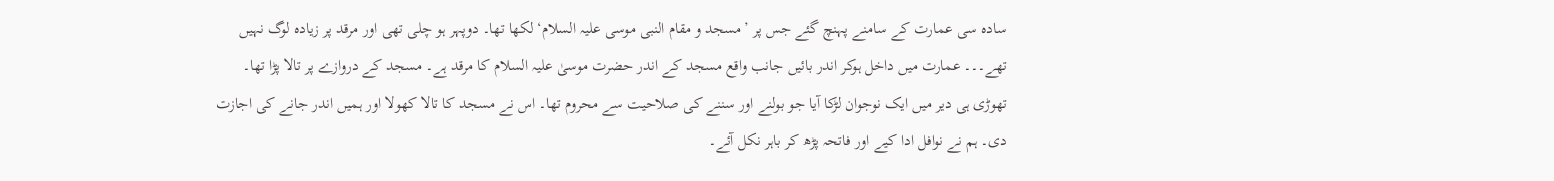سادہ سی عمارت کے سامنے پہنچ گئے جس پر ’مسجد و مقام النبی موسی علیہ السلام‘ لکھا تھا۔ دوپہر ہو چلی تھی اور مرقد پر زیادہ لوگ نہیں تھے۔۔۔ عمارت میں داخل ہوکر اندر بائیں جانب واقع مسجد کے اندر حضرت موسیٰ علیہ السلام کا مرقد ہے۔ مسجد کے دروازے پر تالا پڑا تھا۔ تھوڑی ہی دیر میں ایک نوجوان لڑکا آیا جو بولنے اور سننے کی صلاحیت سے محروم تھا۔ اس نے مسجد کا تالا کھولا اور ہمیں اندر جانے کی اجازت دی۔ ہم نے نوافل ادا کیے اور فاتحہ پڑھ کر باہر نکل آئے۔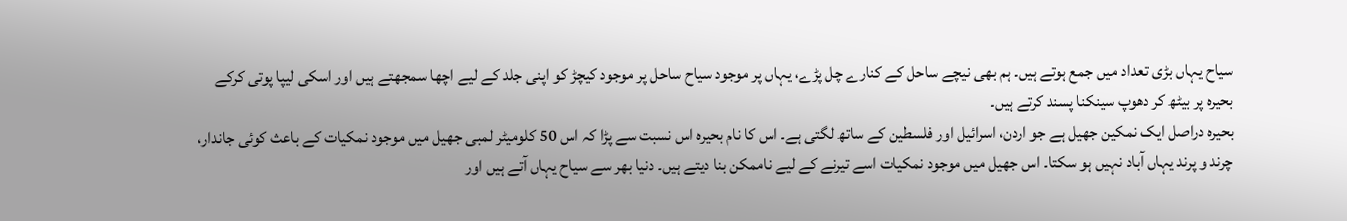سیاح یہاں بڑی تعداد میں جمع ہوتے ہیں۔ ہم بھی نیچے ساحل کے کنارے چل پڑے، یہاں پر موجود سیاح ساحل پر موجود کیچڑ کو اپنی جلد کے لیے اچھا سمجھتے ہیں اور اسکی لیپا پوتی کرکے بحیرہ پر بیٹھ کر دھوپ سینکنا پسند کرتے ہیں۔
بحیرہ دراصل ایک نمکین جھیل ہے جو اردن، اسرائیل اور فلسطین کے ساتھ لگتی ہے۔ اس کا نام بحیرہ اس نسبت سے پڑا کہ اس 50 کلومیٹر لمبی جھیل میں موجود نمکیات کے باعث کوئی جاندار، چرند و پرند یہاں آباد نہیں ہو سکتا۔ اس جھیل میں موجود نمکیات اسے تیرنے کے لیے ناممکن بنا دیتے ہیں۔ دنیا بھر سے سیاح یہاں آتے ہیں اور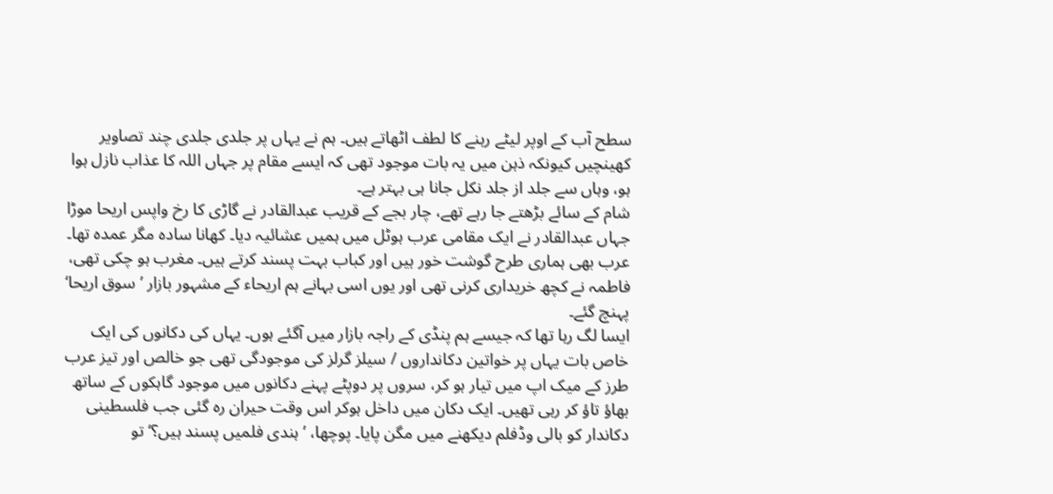سطح آب کے اوپر لیٹے رہنے کا لطف اٹھاتے ہیں۔ ہم نے یہاں پر جلدی جلدی چند تصاویر کھینچیں کیونکہ ذہن میں یہ بات موجود تھی کہ ایسے مقام پر جہاں اللہ کا عذاب نازل ہوا ہو، وہاں سے جلد از جلد نکل جانا ہی بہتر ہے۔
شام کے سائے بڑھتے جا رہے تھے، چار بجے کے قریب عبدالقادر نے گاڑی کا رخ واپس اریحا موڑا جہاں عبدالقادر نے ایک مقامی عرب ہوٹل میں ہمیں عشائیہ دیا۔ کھانا سادہ مگر عمدہ تھا۔ عرب بھی ہماری طرح گوشت خور ہیں اور کباب بہت پسند کرتے ہیں۔ مغرب ہو چکی تھی، فاطمہ نے کچھ خریداری کرنی تھی اور یوں اسی بہانے ہم اریحاء کے مشہور بازار ’سوق اریحا‘ پہنچ گئے۔
ایسا لگ رہا تھا کہ جیسے ہم پنڈی کے راجہ بازار میں آگئے ہوں۔ یہاں کی دکانوں کی ایک خاص بات یہاں پر خواتین دکانداروں / سیلز گرلز کی موجودگی تھی جو خالص اور تیز عرب طرز کے میک اپ میں تیار ہو کر، سروں پر دوپٹے پہنے دکانوں میں موجود گاہکوں کے ساتھ بھاؤ تاؤ کر رہی تھیں۔ ایک دکان میں داخل ہوکر اس وقت حیران رہ گئی جب فلسطینی دکاندار کو بالی وڈفلم دیکھنے میں مگن پایا۔ پوچھا، ’ہندی فلمیں پسند ہیں؟‘ تو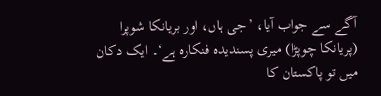آگے سے جواب آیا، ’جی ہاں، اور بریانکا شوپرا (پریانکا چوپڑا) میری پسندیدہ فنکارہ ہے‘۔ ایک دکان میں تو پاکستان کا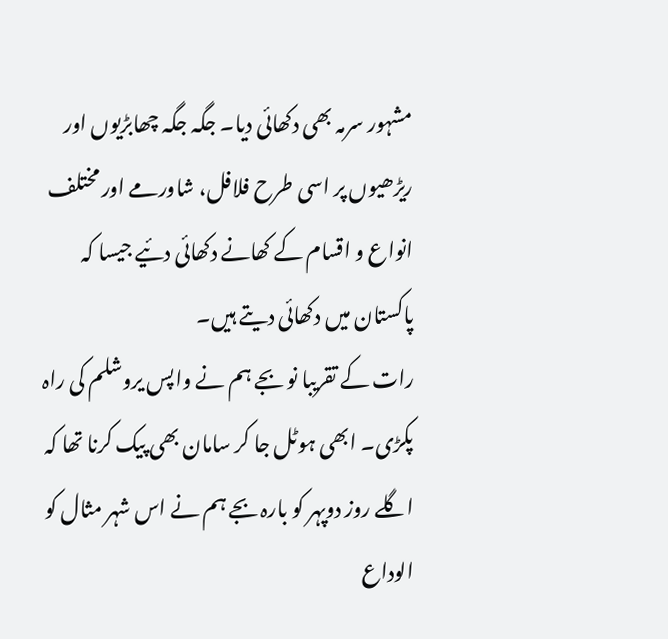مشہور سرمہ بھی دکھائی دیا۔ جگہ جگہ چھابڑیوں اور ریڑھیوں پر اسی طرح فلافل، شاورمے اور مختلف انواع و اقسام کے کھانے دکھائی دئیے جیسا کہ پاکستان میں دکھائی دیتے ہیں۔
رات کے تقریبا نو بجے ہم نے واپس یروشلم کی راہ پکڑی۔ ابھی ہوٹل جا کر سامان بھی پیک کرنا تھا کہ اگلے روز دوپہر کو بارہ بجے ہم نے اس شہر مثال کو الوداع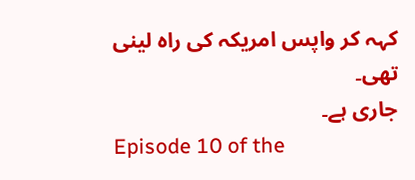کہہ کر واپس امریکہ کی راہ لینی تھی۔
جاری ہے۔
Episode 10 of the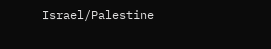Israel/Palestine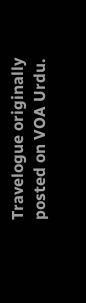Travelogue originally posted on VOA Urdu.